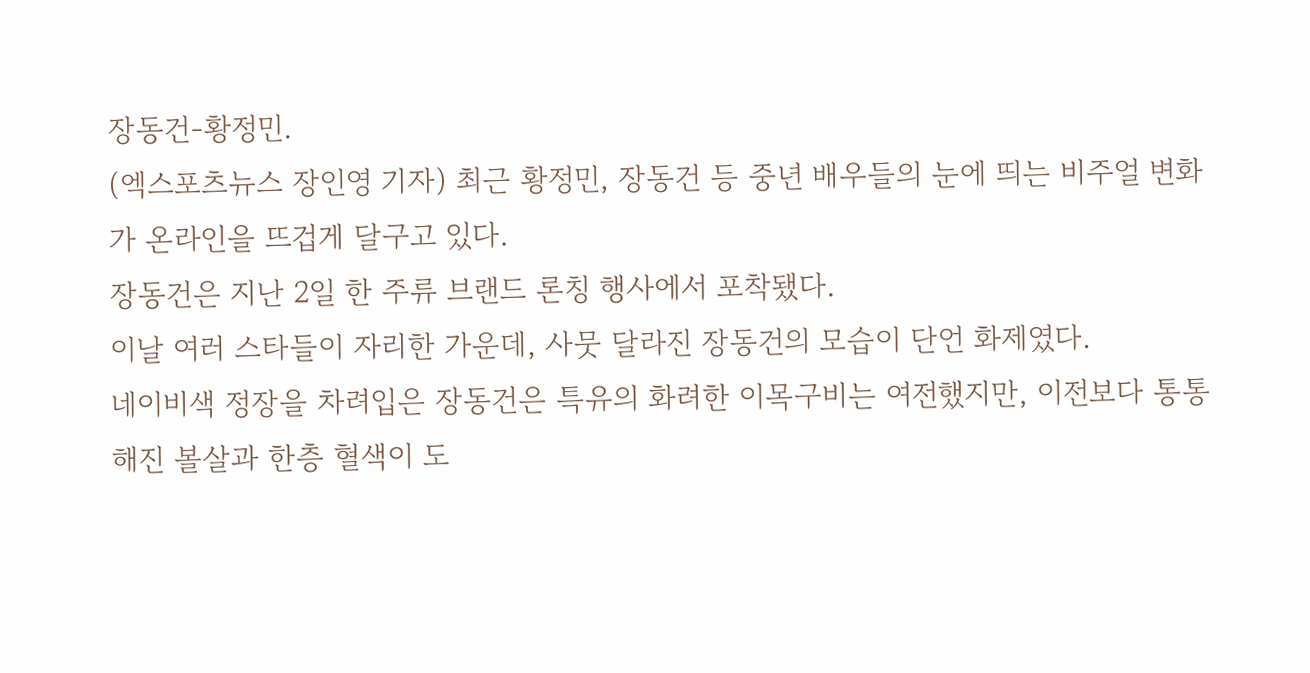장동건-황정민.
(엑스포츠뉴스 장인영 기자) 최근 황정민, 장동건 등 중년 배우들의 눈에 띄는 비주얼 변화가 온라인을 뜨겁게 달구고 있다.
장동건은 지난 2일 한 주류 브랜드 론칭 행사에서 포착됐다.
이날 여러 스타들이 자리한 가운데, 사뭇 달라진 장동건의 모습이 단언 화제였다.
네이비색 정장을 차려입은 장동건은 특유의 화려한 이목구비는 여전했지만, 이전보다 통통해진 볼살과 한층 혈색이 도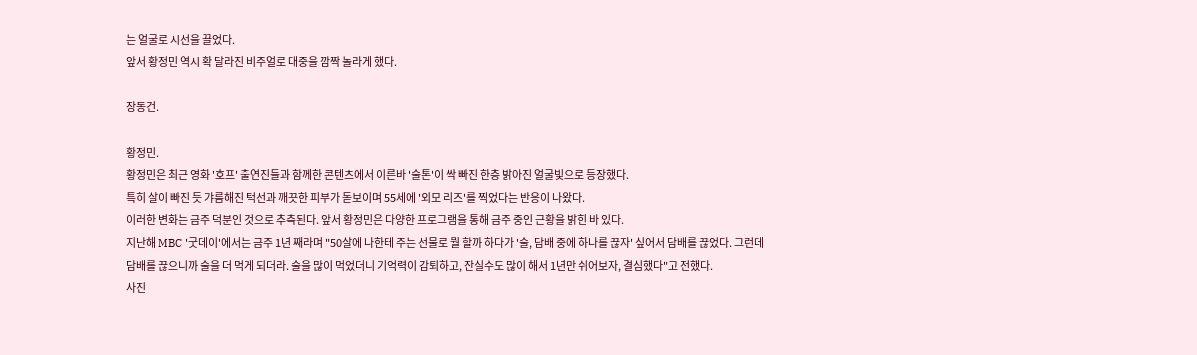는 얼굴로 시선을 끌었다.
앞서 황정민 역시 확 달라진 비주얼로 대중을 깜짝 놀라게 했다.

장동건.

황정민.
황정민은 최근 영화 '호프' 출연진들과 함께한 콘텐츠에서 이른바 '술톤'이 싹 빠진 한층 밝아진 얼굴빛으로 등장했다.
특히 살이 빠진 듯 갸름해진 턱선과 깨끗한 피부가 돋보이며 55세에 '외모 리즈'를 찍었다는 반응이 나왔다.
이러한 변화는 금주 덕분인 것으로 추측된다. 앞서 황정민은 다양한 프로그램을 통해 금주 중인 근황을 밝힌 바 있다.
지난해 MBC '굿데이'에서는 금주 1년 째라며 "50살에 나한테 주는 선물로 뭘 할까 하다가 '술, 담배 중에 하나를 끊자' 싶어서 담배를 끊었다. 그런데 담배를 끊으니까 술을 더 먹게 되더라. 술을 많이 먹었더니 기억력이 감퇴하고, 잔실수도 많이 해서 1년만 쉬어보자, 결심했다"고 전했다.
사진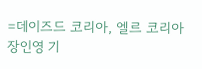=데이즈드 코리아, 엘르 코리아
장인영 기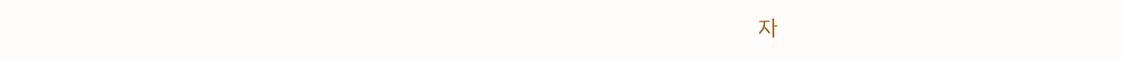자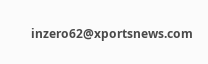inzero62@xportsnews.com